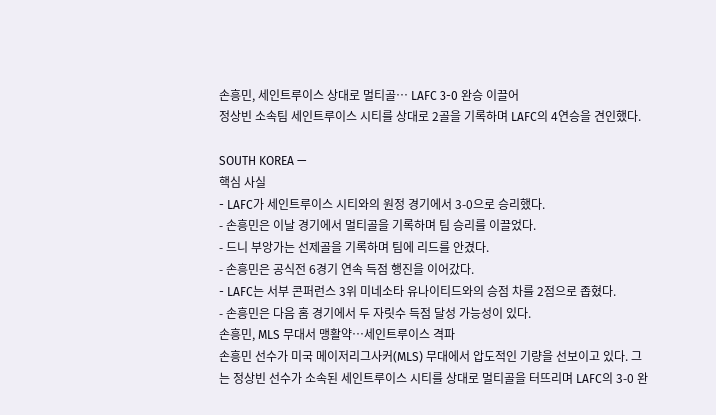손흥민, 세인트루이스 상대로 멀티골… LAFC 3-0 완승 이끌어
정상빈 소속팀 세인트루이스 시티를 상대로 2골을 기록하며 LAFC의 4연승을 견인했다.

SOUTH KOREA —
핵심 사실
- LAFC가 세인트루이스 시티와의 원정 경기에서 3-0으로 승리했다.
- 손흥민은 이날 경기에서 멀티골을 기록하며 팀 승리를 이끌었다.
- 드니 부앙가는 선제골을 기록하며 팀에 리드를 안겼다.
- 손흥민은 공식전 6경기 연속 득점 행진을 이어갔다.
- LAFC는 서부 콘퍼런스 3위 미네소타 유나이티드와의 승점 차를 2점으로 좁혔다.
- 손흥민은 다음 홈 경기에서 두 자릿수 득점 달성 가능성이 있다.
손흥민, MLS 무대서 맹활약…세인트루이스 격파
손흥민 선수가 미국 메이저리그사커(MLS) 무대에서 압도적인 기량을 선보이고 있다. 그는 정상빈 선수가 소속된 세인트루이스 시티를 상대로 멀티골을 터뜨리며 LAFC의 3-0 완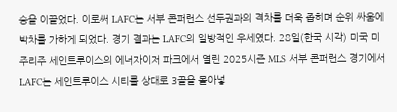승을 이끌었다. 이로써 LAFC는 서부 콘퍼런스 선두권과의 격차를 더욱 좁히며 순위 싸움에 박차를 가하게 되었다. 경기 결과는 LAFC의 일방적인 우세였다. 28일(한국 시각) 미국 미주리주 세인트루이스의 에너자이저 파크에서 열린 2025시즌 MLS 서부 콘퍼런스 경기에서 LAFC는 세인트루이스 시티를 상대로 3골을 몰아넣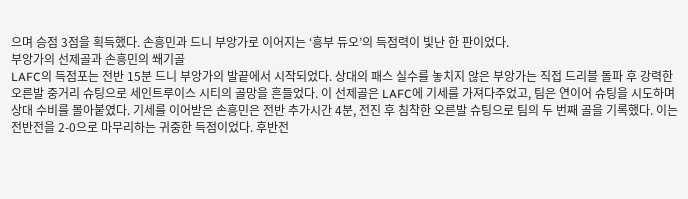으며 승점 3점을 획득했다. 손흥민과 드니 부앙가로 이어지는 ‘흥부 듀오’의 득점력이 빛난 한 판이었다.
부앙가의 선제골과 손흥민의 쐐기골
LAFC의 득점포는 전반 15분 드니 부앙가의 발끝에서 시작되었다. 상대의 패스 실수를 놓치지 않은 부앙가는 직접 드리블 돌파 후 강력한 오른발 중거리 슈팅으로 세인트루이스 시티의 골망을 흔들었다. 이 선제골은 LAFC에 기세를 가져다주었고, 팀은 연이어 슈팅을 시도하며 상대 수비를 몰아붙였다. 기세를 이어받은 손흥민은 전반 추가시간 4분, 전진 후 침착한 오른발 슈팅으로 팀의 두 번째 골을 기록했다. 이는 전반전을 2-0으로 마무리하는 귀중한 득점이었다. 후반전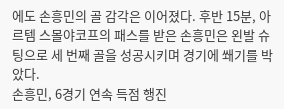에도 손흥민의 골 감각은 이어졌다. 후반 15분, 아르템 스몰야코프의 패스를 받은 손흥민은 왼발 슈팅으로 세 번째 골을 성공시키며 경기에 쐐기를 박았다.
손흥민, 6경기 연속 득점 행진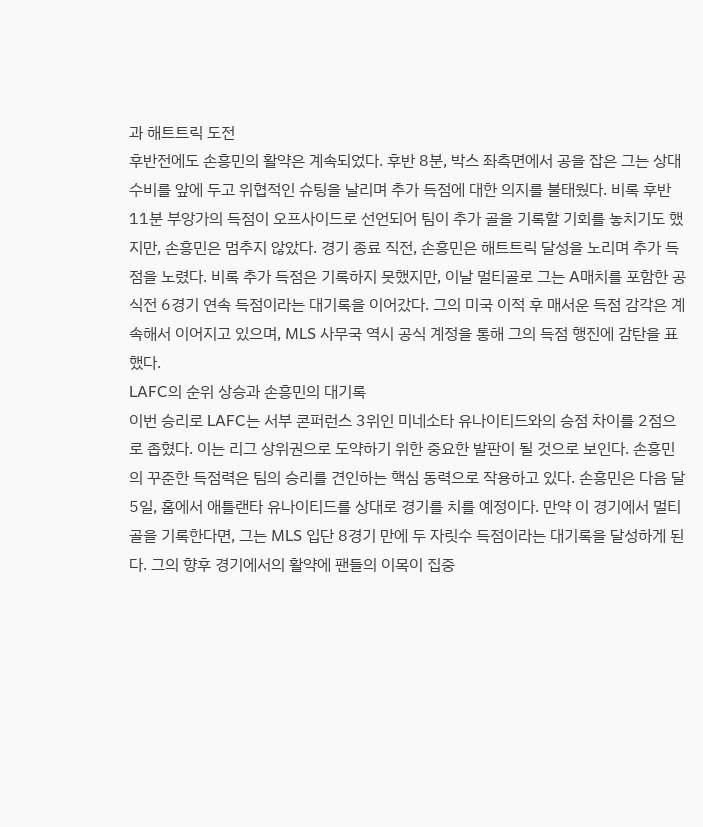과 해트트릭 도전
후반전에도 손흥민의 활약은 계속되었다. 후반 8분, 박스 좌측면에서 공을 잡은 그는 상대 수비를 앞에 두고 위협적인 슈팅을 날리며 추가 득점에 대한 의지를 불태웠다. 비록 후반 11분 부앙가의 득점이 오프사이드로 선언되어 팀이 추가 골을 기록할 기회를 놓치기도 했지만, 손흥민은 멈추지 않았다. 경기 종료 직전, 손흥민은 해트트릭 달성을 노리며 추가 득점을 노렸다. 비록 추가 득점은 기록하지 못했지만, 이날 멀티골로 그는 A매치를 포함한 공식전 6경기 연속 득점이라는 대기록을 이어갔다. 그의 미국 이적 후 매서운 득점 감각은 계속해서 이어지고 있으며, MLS 사무국 역시 공식 계정을 통해 그의 득점 행진에 감탄을 표했다.
LAFC의 순위 상승과 손흥민의 대기록
이번 승리로 LAFC는 서부 콘퍼런스 3위인 미네소타 유나이티드와의 승점 차이를 2점으로 좁혔다. 이는 리그 상위권으로 도약하기 위한 중요한 발판이 될 것으로 보인다. 손흥민의 꾸준한 득점력은 팀의 승리를 견인하는 핵심 동력으로 작용하고 있다. 손흥민은 다음 달 5일, 홈에서 애틀랜타 유나이티드를 상대로 경기를 치를 예정이다. 만약 이 경기에서 멀티골을 기록한다면, 그는 MLS 입단 8경기 만에 두 자릿수 득점이라는 대기록을 달성하게 된다. 그의 향후 경기에서의 활약에 팬들의 이목이 집중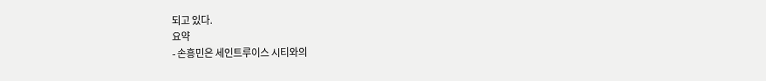되고 있다.
요약
- 손흥민은 세인트루이스 시티와의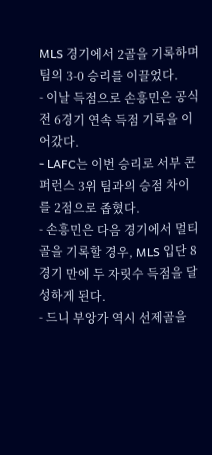MLS 경기에서 2골을 기록하며 팀의 3-0 승리를 이끌었다.
- 이날 득점으로 손흥민은 공식전 6경기 연속 득점 기록을 이어갔다.
- LAFC는 이번 승리로 서부 콘퍼런스 3위 팀과의 승점 차이를 2점으로 좁혔다.
- 손흥민은 다음 경기에서 멀티골을 기록할 경우, MLS 입단 8경기 만에 두 자릿수 득점을 달성하게 된다.
- 드니 부앙가 역시 선제골을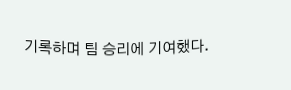기록하며 팀 승리에 기여했다.